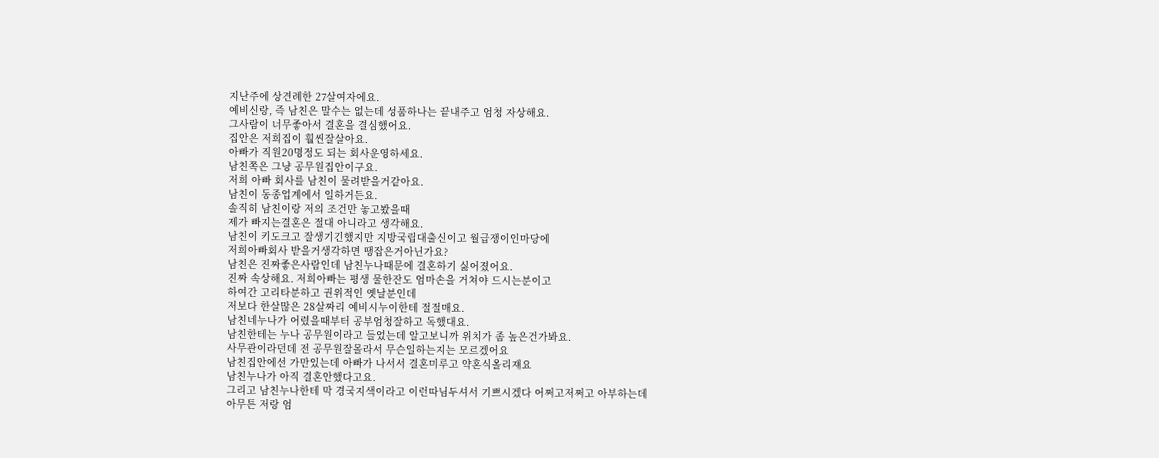지난주에 상견례한 27살여자에요.
예비신랑, 즉 남친은 말수는 없는데 성품하나는 끝내주고 엄청 자상해요.
그사람이 너무좋아서 결혼을 결심했어요.
집안은 저희집이 훨씬잘살아요.
아빠가 직원20명정도 되는 회사운영하세요.
남친쪽은 그냥 공무원집안이구요.
저희 아빠 회사를 남친이 물려받을거같아요.
남친이 동종업계에서 일하거든요.
솔직히 남친이랑 저의 조건만 놓고봤을때
제가 빠지는결혼은 절대 아니라고 생각해요.
남친이 키도크고 잘생기긴했지만 지방국립대출신이고 월급쟁이인마당에
저희아빠회사 받을거생각하면 땡잡은거아닌가요?
남친은 진짜좋은사람인데 남친누나때문에 결혼하기 싫어졌어요.
진짜 속상해요. 저희아빠는 평생 물한잔도 엄마손을 거쳐야 드시는분이고
하여간 고리타분하고 권위적인 옛날분인데
저보다 한살많은 28살짜리 예비시누이한테 절절매요.
남친네누나가 어렸을때부터 공부엄청잘하고 독했대요.
남친한테는 누나 공무원이라고 들었는데 알고보니까 위치가 좀 높은건가봐요.
사무관이라던데 전 공무원잘몰라서 무슨일하는지는 모르겠어요
남친집안에선 가만있는데 아빠가 나서서 결혼미루고 약혼식올리쟤요
남친누나가 아직 결혼안했다고요.
그리고 남친누나한테 막 경국지색이라고 이런따님두셔서 기쁘시겠다 어쩌고저쩌고 아부하는데
아무튼 저랑 엄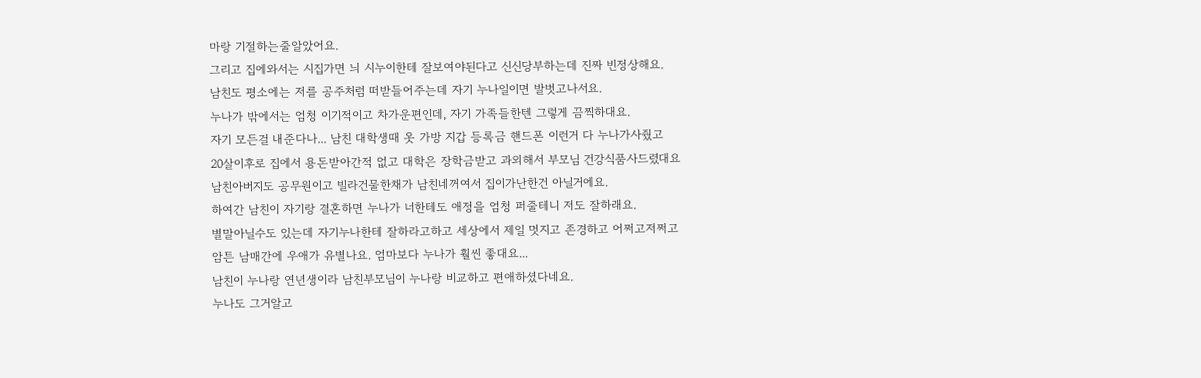마랑 기절하는줄알았어요.
그리고 집에와서는 시집가면 늬 시누이한테 잘보여야된다고 신신당부하는데 진짜 빈정상해요.
남친도 평소에는 저를 공주처럼 떠받들어주는데 자기 누나일이면 발벗고나서요.
누나가 밖에서는 엄청 이기적이고 차가운편인데, 자기 가족들한텐 그렇게 끔찍하대요.
자기 모든걸 내준다나... 남친 대학생때 옷 가방 지갑 등록금 핸드폰 이런거 다 누나가사줬고
20살이후로 집에서 용돈받아간적 없고 대학은 장학금받고 과외해서 부모님 건강식품사드렸대요
남친아버지도 공무원이고 빌라건물한채가 남친네꺼여서 집이가난한건 아닐거에요.
하여간 남친이 자기랑 결혼하면 누나가 너한테도 애정을 엄청 퍼줄테니 저도 잘하래요.
별말아닐수도 있는데 자기누나한테 잘하라고하고 세상에서 제일 멋지고 존경하고 어쩌고저쩌고
암튼 남매간에 우애가 유별나요. 엄마보다 누나가 훨씬 좋대요...
남친이 누나랑 연년생이라 남친부모님이 누나랑 비교하고 편애하셨다네요.
누나도 그거알고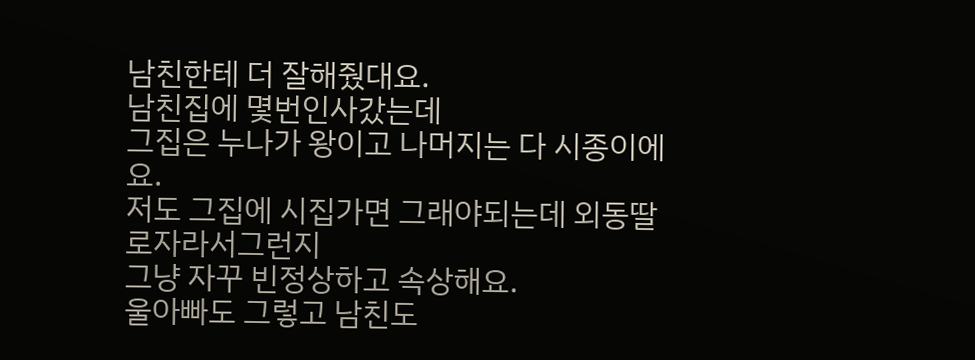남친한테 더 잘해줬대요.
남친집에 몇번인사갔는데
그집은 누나가 왕이고 나머지는 다 시종이에요.
저도 그집에 시집가면 그래야되는데 외동딸로자라서그런지
그냥 자꾸 빈정상하고 속상해요.
울아빠도 그렇고 남친도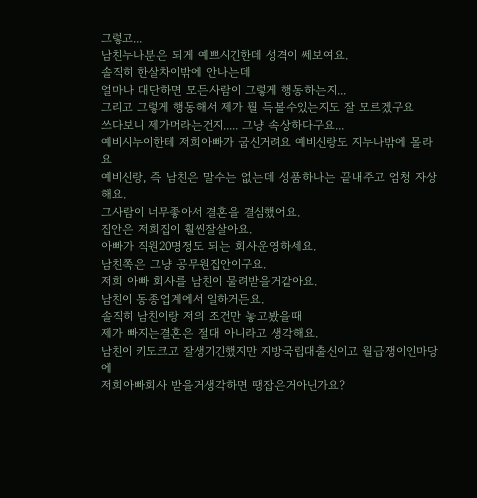그렇고...
남친누나분은 되게 예쁘시긴한데 성격이 쎄보여요.
솔직히 한살차이밖에 안나는데
얼마나 대단하면 모든사람이 그렇게 행동하는지...
그리고 그렇게 행동해서 제가 뭘 득볼수있는지도 잘 모르겠구요
쓰다보니 제가머라는건지..... 그냥 속상하다구요...
예비시누이한테 저희아빠가 굽신거려요 예비신랑도 지누나밖에 몰라요
예비신랑, 즉 남친은 말수는 없는데 성품하나는 끝내주고 엄청 자상해요.
그사람이 너무좋아서 결혼을 결심했어요.
집안은 저희집이 훨씬잘살아요.
아빠가 직원20명정도 되는 회사운영하세요.
남친쪽은 그냥 공무원집안이구요.
저희 아빠 회사를 남친이 물려받을거같아요.
남친이 동종업계에서 일하거든요.
솔직히 남친이랑 저의 조건만 놓고봤을때
제가 빠지는결혼은 절대 아니라고 생각해요.
남친이 키도크고 잘생기긴했지만 지방국립대출신이고 월급쟁이인마당에
저희아빠회사 받을거생각하면 땡잡은거아닌가요?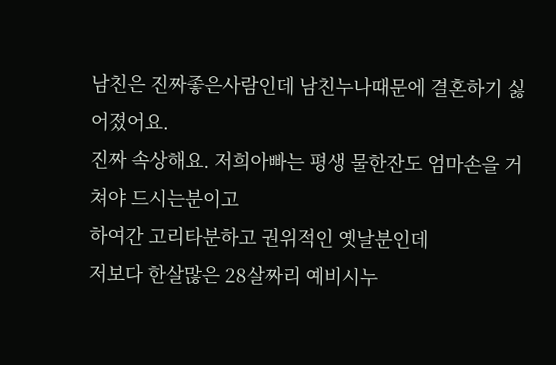남친은 진짜좋은사람인데 남친누나때문에 결혼하기 싫어졌어요.
진짜 속상해요. 저희아빠는 평생 물한잔도 엄마손을 거쳐야 드시는분이고
하여간 고리타분하고 권위적인 옛날분인데
저보다 한살많은 28살짜리 예비시누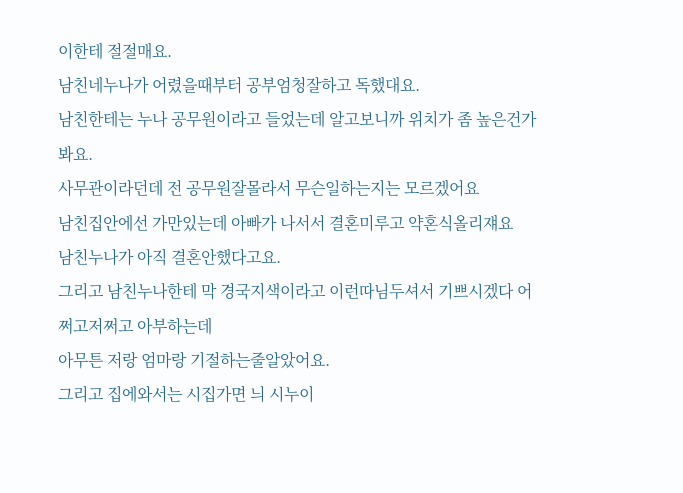이한테 절절매요.
남친네누나가 어렸을때부터 공부엄청잘하고 독했대요.
남친한테는 누나 공무원이라고 들었는데 알고보니까 위치가 좀 높은건가봐요.
사무관이라던데 전 공무원잘몰라서 무슨일하는지는 모르겠어요
남친집안에선 가만있는데 아빠가 나서서 결혼미루고 약혼식올리쟤요
남친누나가 아직 결혼안했다고요.
그리고 남친누나한테 막 경국지색이라고 이런따님두셔서 기쁘시겠다 어쩌고저쩌고 아부하는데
아무튼 저랑 엄마랑 기절하는줄알았어요.
그리고 집에와서는 시집가면 늬 시누이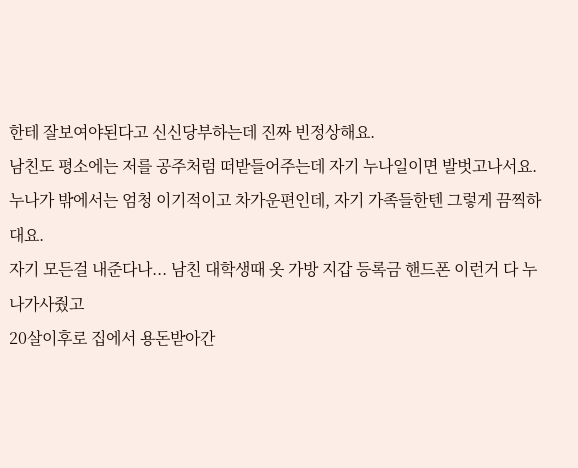한테 잘보여야된다고 신신당부하는데 진짜 빈정상해요.
남친도 평소에는 저를 공주처럼 떠받들어주는데 자기 누나일이면 발벗고나서요.
누나가 밖에서는 엄청 이기적이고 차가운편인데, 자기 가족들한텐 그렇게 끔찍하대요.
자기 모든걸 내준다나... 남친 대학생때 옷 가방 지갑 등록금 핸드폰 이런거 다 누나가사줬고
20살이후로 집에서 용돈받아간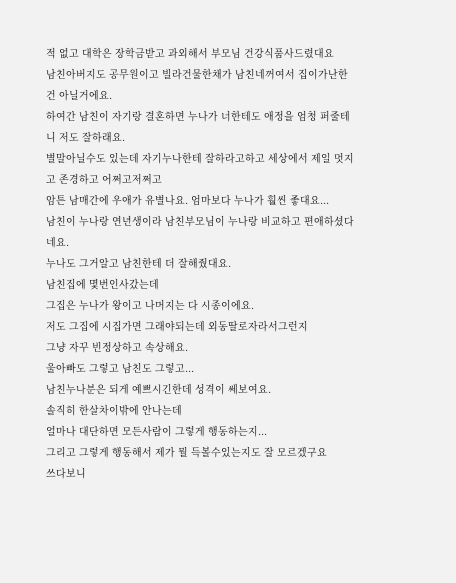적 없고 대학은 장학금받고 과외해서 부모님 건강식품사드렸대요
남친아버지도 공무원이고 빌라건물한채가 남친네꺼여서 집이가난한건 아닐거에요.
하여간 남친이 자기랑 결혼하면 누나가 너한테도 애정을 엄청 퍼줄테니 저도 잘하래요.
별말아닐수도 있는데 자기누나한테 잘하라고하고 세상에서 제일 멋지고 존경하고 어쩌고저쩌고
암튼 남매간에 우애가 유별나요. 엄마보다 누나가 훨씬 좋대요...
남친이 누나랑 연년생이라 남친부모님이 누나랑 비교하고 편애하셨다네요.
누나도 그거알고 남친한테 더 잘해줬대요.
남친집에 몇번인사갔는데
그집은 누나가 왕이고 나머지는 다 시종이에요.
저도 그집에 시집가면 그래야되는데 외동딸로자라서그런지
그냥 자꾸 빈정상하고 속상해요.
울아빠도 그렇고 남친도 그렇고...
남친누나분은 되게 예쁘시긴한데 성격이 쎄보여요.
솔직히 한살차이밖에 안나는데
얼마나 대단하면 모든사람이 그렇게 행동하는지...
그리고 그렇게 행동해서 제가 뭘 득볼수있는지도 잘 모르겠구요
쓰다보니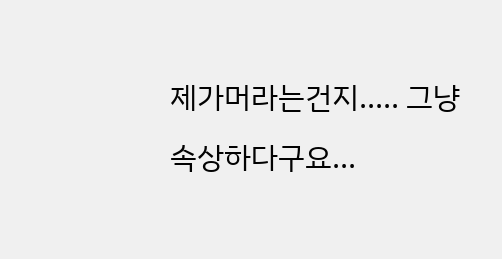제가머라는건지..... 그냥 속상하다구요...